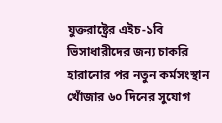যুক্তরাষ্ট্রের এইচ-১বি ভিসাধারীদের জন্য চাকরি হারানোর পর নতুন কর্মসংস্থান খোঁজার ৬০ দিনের সুযোগ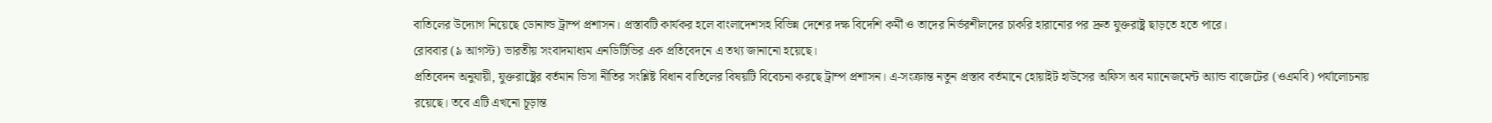বাতিলের উদ্যোগ নিয়েছে ডোনাল্ড ট্রাম্প প্রশাসন। প্রস্তাবটি কার্যকর হলে বাংলাদেশসহ বিভিন্ন দেশের দক্ষ বিদেশি কর্মী ও তাদের নির্ভরশীলদের চাকরি হারানোর পর দ্রুত যুক্তরাষ্ট্র ছাড়তে হতে পারে।
রোববার (৯ আগস্ট) ভারতীয় সংবাদমাধ্যম এনডিটিভির এক প্রতিবেদনে এ তথ্য জানানো হয়েছে।
প্রতিবেদন অনুযায়ী, যুক্তরাষ্ট্রের বর্তমান ভিসা নীতির সংশ্লিষ্ট বিধান বাতিলের বিষয়টি বিবেচনা করছে ট্রাম্প প্রশাসন। এ-সংক্রান্ত নতুন প্রস্তাব বর্তমানে হোয়াইট হাউসের অফিস অব ম্যানেজমেন্ট অ্যান্ড বাজেটের (ওএমবি) পর্যালোচনায় রয়েছে। তবে এটি এখনো চূড়ান্ত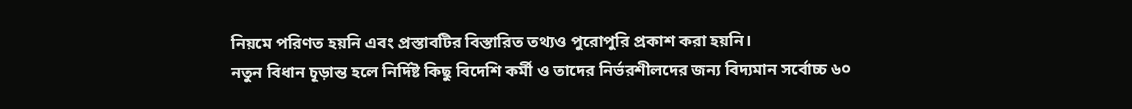নিয়মে পরিণত হয়নি এবং প্রস্তাবটির বিস্তারিত তথ্যও পুরোপুরি প্রকাশ করা হয়নি।
নতুন বিধান চূড়ান্ত হলে নির্দিষ্ট কিছু বিদেশি কর্মী ও তাদের নির্ভরশীলদের জন্য বিদ্যমান সর্বোচ্চ ৬০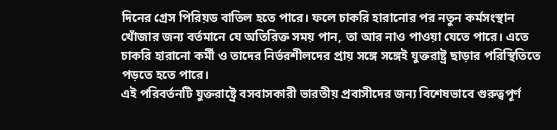দিনের গ্রেস পিরিয়ড বাতিল হতে পারে। ফলে চাকরি হারানোর পর নতুন কর্মসংস্থান খোঁজার জন্য বর্তমানে যে অতিরিক্ত সময় পান, তা আর নাও পাওয়া যেতে পারে। এতে চাকরি হারানো কর্মী ও তাদের নির্ভরশীলদের প্রায় সঙ্গে সঙ্গেই যুক্তরাষ্ট্র ছাড়ার পরিস্থিতিতে পড়তে হতে পারে।
এই পরিবর্তনটি যুক্তরাষ্ট্রে বসবাসকারী ভারতীয় প্রবাসীদের জন্য বিশেষভাবে গুরুত্বপূর্ণ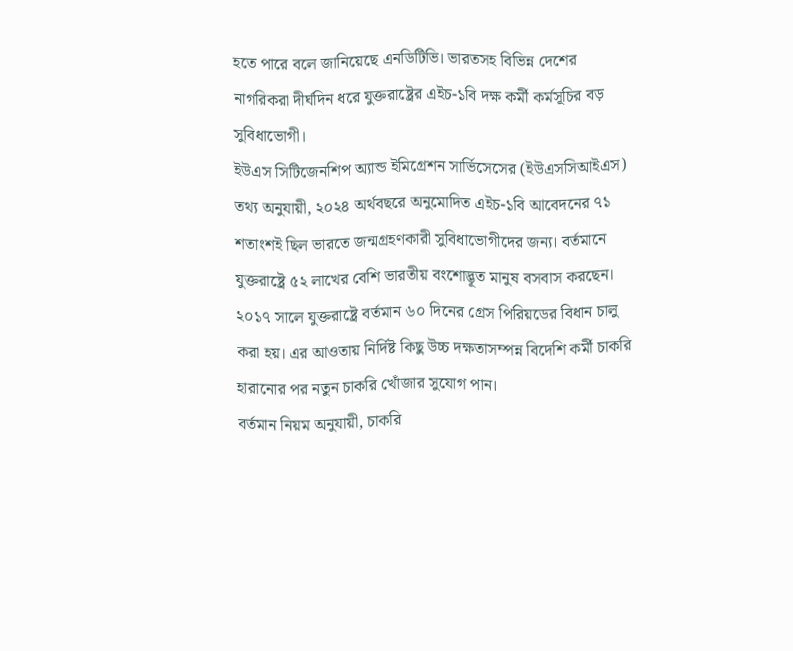হতে পারে বলে জানিয়েছে এনডিটিভি। ভারতসহ বিভিন্ন দেশের নাগরিকরা দীর্ঘদিন ধরে যুক্তরাষ্ট্রের এইচ-১বি দক্ষ কর্মী কর্মসূচির বড় সুবিধাভোগী।
ইউএস সিটিজেনশিপ অ্যান্ড ইমিগ্রেশন সার্ভিসেসের (ইউএসসিআইএস) তথ্য অনুযায়ী, ২০২৪ অর্থবছরে অনুমোদিত এইচ-১বি আবেদনের ৭১ শতাংশই ছিল ভারতে জন্মগ্রহণকারী সুবিধাভোগীদের জন্য। বর্তমানে যুক্তরাষ্ট্রে ৫২ লাখের বেশি ভারতীয় বংশোদ্ভূত মানুষ বসবাস করছেন।
২০১৭ সালে যুক্তরাষ্ট্রে বর্তমান ৬০ দিনের গ্রেস পিরিয়ডের বিধান চালু করা হয়। এর আওতায় নির্দিষ্ট কিছু উচ্চ দক্ষতাসম্পন্ন বিদেশি কর্মী চাকরি হারানোর পর নতুন চাকরি খোঁজার সুযোগ পান।
বর্তমান নিয়ম অনুযায়ী, চাকরি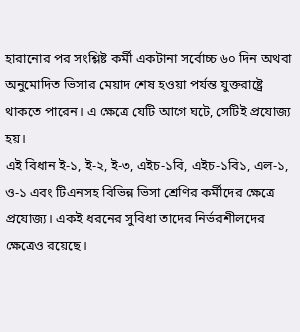হারানোর পর সংশ্লিষ্ট কর্মী একটানা সর্বোচ্চ ৬০ দিন অথবা অনুমোদিত ভিসার মেয়াদ শেষ হওয়া পর্যন্ত যুক্তরাষ্ট্রে থাকতে পারেন। এ ক্ষেত্রে যেটি আগে ঘটে, সেটিই প্রযোজ্য হয়।
এই বিধান ই-১, ই-২, ই-৩, এইচ-১বি, এইচ-১বি১, এল-১, ও-১ এবং টিএনসহ বিভিন্ন ভিসা শ্রেণির কর্মীদের ক্ষেত্রে প্রযোজ্য। একই ধরনের সুবিধা তাদের নির্ভরশীলদের ক্ষেত্রেও রয়েছে।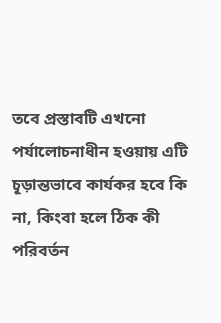তবে প্রস্তাবটি এখনো পর্যালোচনাধীন হওয়ায় এটি চূড়ান্তভাবে কার্যকর হবে কি না, কিংবা হলে ঠিক কী পরিবর্তন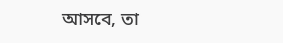আসবে, তা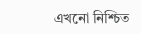এখনো নিশ্চিত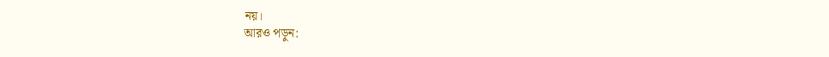নয়।
আরও পড়ুন: